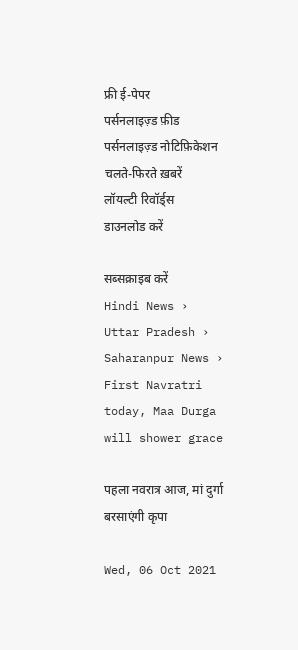फ्री ई-पेपर
पर्सनलाइज़्ड फ़ीड
पर्सनलाइज़्ड नोटिफ़िकेशन
चलते-फिरते ख़बरें
लॉयल्टी रिवॉर्ड्स
डाउनलोड करें

सब्सक्राइब करें
Hindi News ›   Uttar Pradesh ›   Saharanpur News ›   First Navratri today, Maa Durga will shower grace

पहला नवरात्र आज, मां दुर्गा बरसाएंगी कृपा

Wed, 06 Oct 2021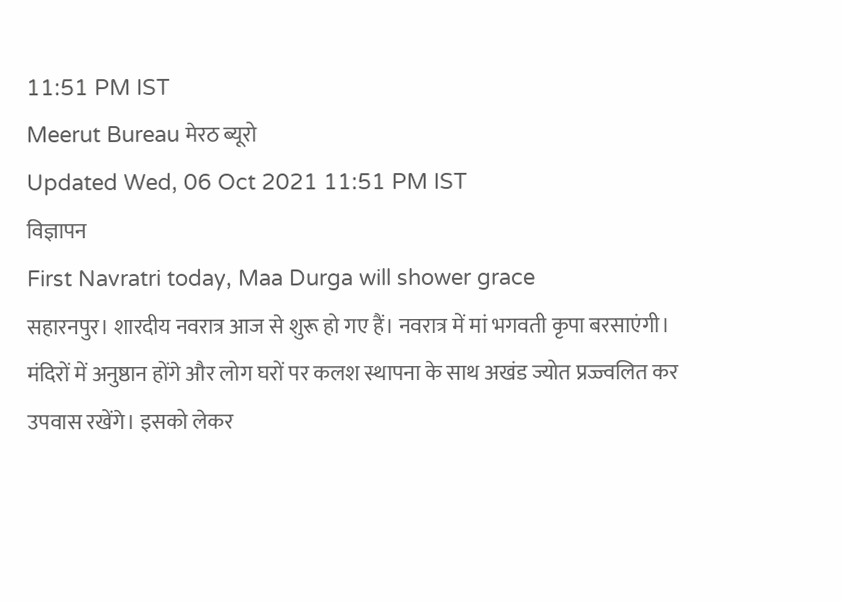11:51 PM IST
Meerut Bureau मेरठ ब्यूरो
Updated Wed, 06 Oct 2021 11:51 PM IST
विज्ञापन
First Navratri today, Maa Durga will shower grace
सहारनपुर। शारदीय नवरात्र आज से शुरू हो गए हैं। नवरात्र में मां भगवती कृपा बरसाएंगी। मंदिरों में अनुष्ठान होंगे और लोग घरों पर कलश स्थापना के साथ अखंड ज्योत प्रज्ज्वलित कर उपवास रखेंगे। इसको लेकर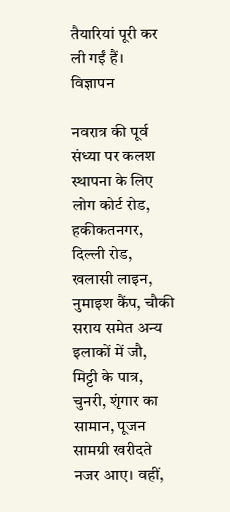तैयारियां पूरी कर ली गईं हैं।
विज्ञापन

नवरात्र की पूर्व संध्या पर कलश स्थापना के लिए लोग कोर्ट रोड, हकीकतनगर, दिल्ली रोड, खलासी लाइन, नुमाइश कैंप, चौकी सराय समेत अन्य इलाकों में जौ, मिट्टी के पात्र, चुनरी, शृंगार का सामान, पूजन सामग्री खरीदते नजर आए। वहीं,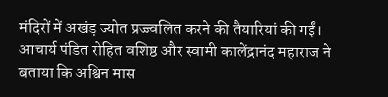मंदिरों में अखंड़ ज्योत प्रज्ज्वलित करने की तैयारियां की गईं। आचार्य पंडित रोहित वशिष्ठ और स्वामी कालेंद्रानंद महाराज ने बताया कि अश्विन मास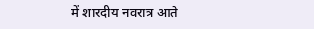में शारदीय नवरात्र आते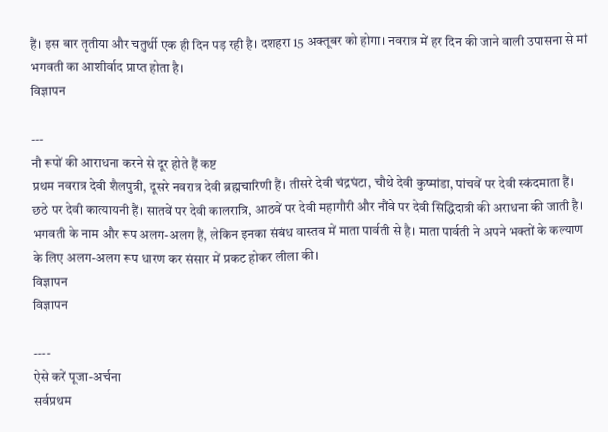हैं। इस बार तृतीया और चतुर्थी एक ही दिन पड़ रही है। दशहरा 15 अक्तूबर को होगा। नवरात्र में हर दिन की जाने वाली उपासना से मां भगवती का आशीर्वाद प्राप्त होता है।
विज्ञापन

---
नौ रूपों की आराधना करने से दूर होते हैं कष्ट
प्रथम नवरात्र देवी शैलपुत्री, दूसरे नवरात्र देवी ब्रह्मचारिणी हैं। तीसरे देवी चंद्रघंटा, चौथे देवी कुष्मांडा, पांचवें पर देवी स्कंदमाता हैं। छठे पर देवी कात्यायनी हैं। सातवें पर देवी कालरात्रि, आठवें पर देवी महागौरी और नौंवे पर देवी सिद्धिदात्री की अराधना की जाती है। भगवती के नाम और रूप अलग-अलग हैं, लेकिन इनका संबंध वास्तव में माता पार्वती से है। माता पार्वती ने अपने भक्तों के कल्याण के लिए अलग-अलग रूप धारण कर संसार में प्रकट होकर लीला की।
विज्ञापन
विज्ञापन

----
ऐसे करें पूजा-अर्चना
सर्वप्रथम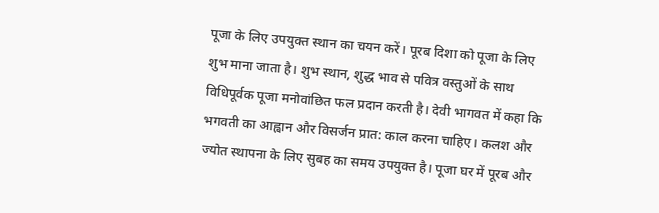पूजा के लिए उपयुक्त स्थान का चयन करें। पूरब दिशा को पूजा के लिए शुभ माना जाता है। शुभ स्थान, शुद्ध भाव से पवित्र वस्तुओं के साथ विधिपूर्वक पूजा मनोवांछित फल प्रदान करती है। देवी भागवत में कहा कि भगवती का आह्वान और विसर्जन प्रात: काल करना चाहिए। कलश और ज्योत स्थापना के लिए सुबह का समय उपयुक्त है। पूजा घर में पूरब और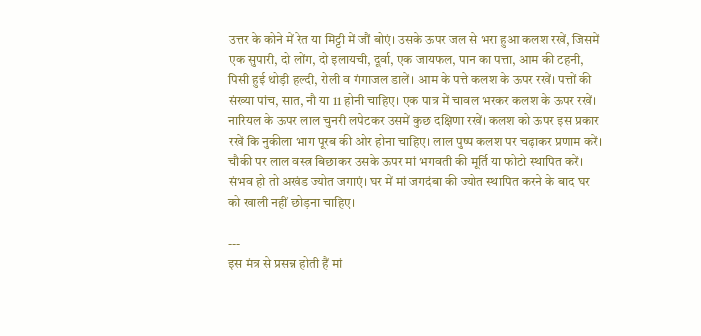उत्तर के कोने में रेत या मिट्टी में जौं बोएं। उसके ऊपर जल से भरा हुआ कलश रखें, जिसमें एक सुपारी, दो लोंग, दो इलायची, दूर्वा, एक जायफल, पान का पत्ता, आम की टहनी, पिसी हुई थोड़ी हल्दी, रोली व गंगाजल डालें। आम के पत्ते कलश के ऊपर रखें। पत्तों की संख्या पांच, सात, नौ या 11 होनी चाहिए। एक पात्र में चावल भरकर कलश के ऊपर रखें। नारियल के ऊपर लाल चुनरी लपेटकर उसमें कुछ दक्षिणा रखें। कलश को ऊपर इस प्रकार रखें कि नुकीला भाग पूरब की ओर होना चाहिए। लाल पुष्प कलश पर चढ़ाकर प्रणाम करें। चौकी पर लाल वस्त्र बिछाकर उसके ऊपर मां भगवती की मूर्ति या फोटो स्थापित करें। संभव हो तो अखंड ज्योत जगाएं। घर में मां जगदंबा की ज्योत स्थापित करने के बाद घर को खाली नहीं छोड़ना चाहिए।

---
इस मंत्र से प्रसन्न होती हैं मां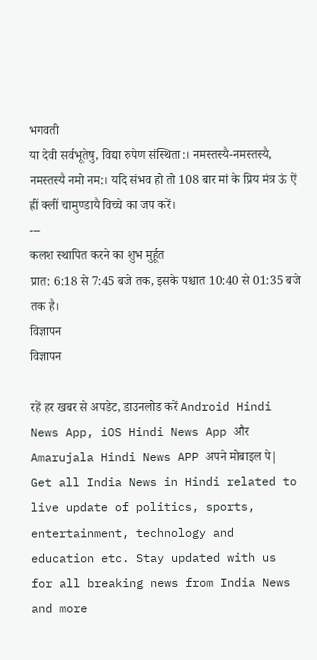भगवती
या देवी सर्वभूतेषु, विद्या रुपेण संस्थिता:। नमस्तस्यै-नमस्तस्यै, नमस्तस्यै नमो नम:। यदि संभव हो तो 108 बार मां के प्रिय मंत्र ऊं ऐं ह्रीं क्लीं चामुण्डायै विच्चे का जप करें।
---
कलश स्थापित करने का शुभ मुर्हूत
प्रात: 6:18 से 7:45 बजे तक, इसके पश्चात 10:40 से 01:35 बजे तक है।
विज्ञापन
विज्ञापन

रहें हर खबर से अपडेट, डाउनलोड करें Android Hindi News App, iOS Hindi News App और Amarujala Hindi News APP अपने मोबाइल पे|
Get all India News in Hindi related to live update of politics, sports, entertainment, technology and education etc. Stay updated with us for all breaking news from India News and more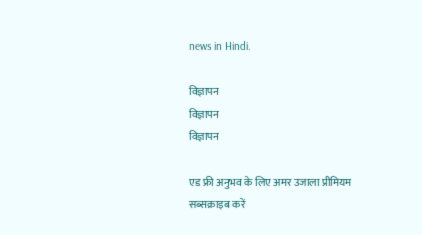news in Hindi.

विज्ञापन
विज्ञापन
विज्ञापन

एड फ्री अनुभव के लिए अमर उजाला प्रीमियम सब्सक्राइब करें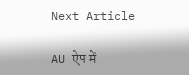Next Article

AU ऐप में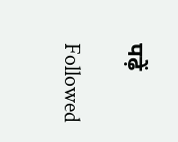पढ़ें

Followed